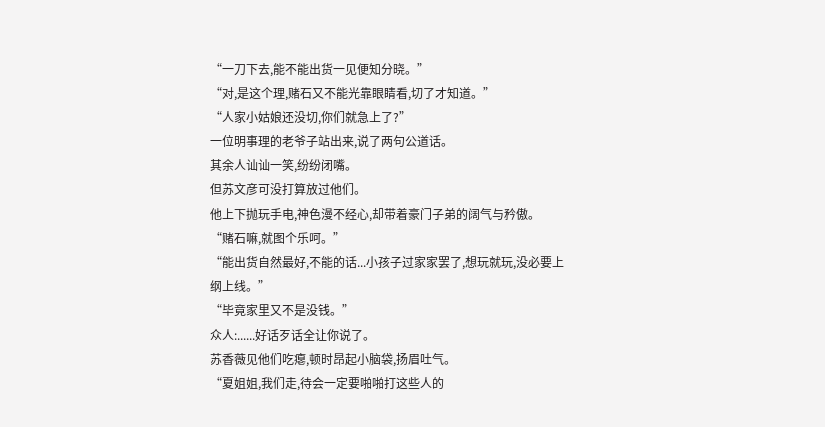“一刀下去,能不能出货一见便知分晓。”
“对,是这个理,赌石又不能光靠眼睛看,切了才知道。”
“人家小姑娘还没切,你们就急上了?”
一位明事理的老爷子站出来,说了两句公道话。
其余人讪讪一笑,纷纷闭嘴。
但苏文彦可没打算放过他们。
他上下抛玩手电,神色漫不经心,却带着豪门子弟的阔气与矜傲。
“赌石嘛,就图个乐呵。”
“能出货自然最好,不能的话...小孩子过家家罢了,想玩就玩,没必要上纲上线。”
“毕竟家里又不是没钱。”
众人:......好话歹话全让你说了。
苏香薇见他们吃瘪,顿时昂起小脑袋,扬眉吐气。
“夏姐姐,我们走,待会一定要啪啪打这些人的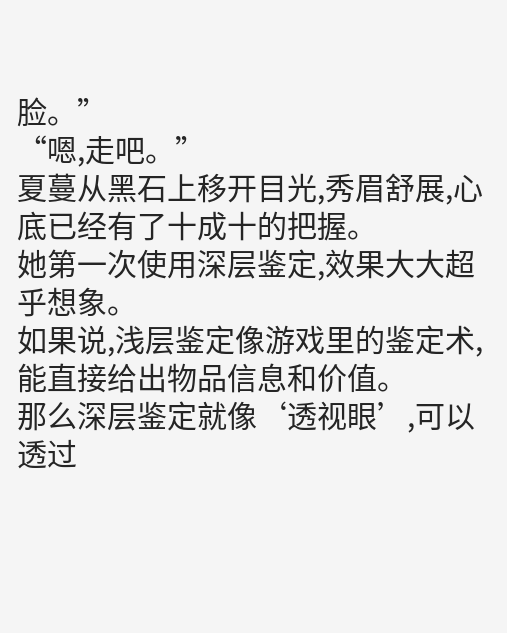脸。”
“嗯,走吧。”
夏蔓从黑石上移开目光,秀眉舒展,心底已经有了十成十的把握。
她第一次使用深层鉴定,效果大大超乎想象。
如果说,浅层鉴定像游戏里的鉴定术,能直接给出物品信息和价值。
那么深层鉴定就像‘透视眼’,可以透过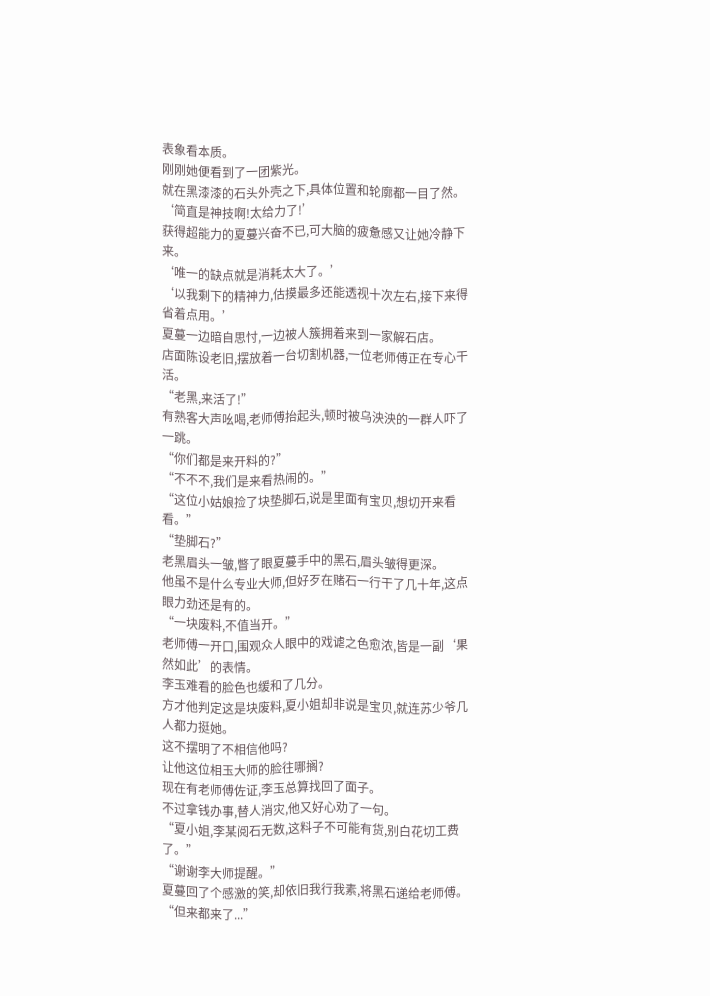表象看本质。
刚刚她便看到了一团紫光。
就在黑漆漆的石头外壳之下,具体位置和轮廓都一目了然。
‘简直是神技啊!太给力了!’
获得超能力的夏蔓兴奋不已,可大脑的疲惫感又让她冷静下来。
‘唯一的缺点就是消耗太大了。’
‘以我剩下的精神力,估摸最多还能透视十次左右,接下来得省着点用。’
夏蔓一边暗自思忖,一边被人簇拥着来到一家解石店。
店面陈设老旧,摆放着一台切割机器,一位老师傅正在专心干活。
“老黑,来活了!”
有熟客大声吆喝,老师傅抬起头,顿时被乌泱泱的一群人吓了一跳。
“你们都是来开料的?”
“不不不,我们是来看热闹的。”
“这位小姑娘捡了块垫脚石,说是里面有宝贝,想切开来看看。”
“垫脚石?”
老黑眉头一皱,瞥了眼夏蔓手中的黑石,眉头皱得更深。
他虽不是什么专业大师,但好歹在赌石一行干了几十年,这点眼力劲还是有的。
“一块废料,不值当开。”
老师傅一开口,围观众人眼中的戏谑之色愈浓,皆是一副‘果然如此’的表情。
李玉难看的脸色也缓和了几分。
方才他判定这是块废料,夏小姐却非说是宝贝,就连苏少爷几人都力挺她。
这不摆明了不相信他吗?
让他这位相玉大师的脸往哪搁?
现在有老师傅佐证,李玉总算找回了面子。
不过拿钱办事,替人消灾,他又好心劝了一句。
“夏小姐,李某阅石无数,这料子不可能有货,别白花切工费了。”
“谢谢李大师提醒。”
夏蔓回了个感激的笑,却依旧我行我素,将黑石递给老师傅。
“但来都来了...”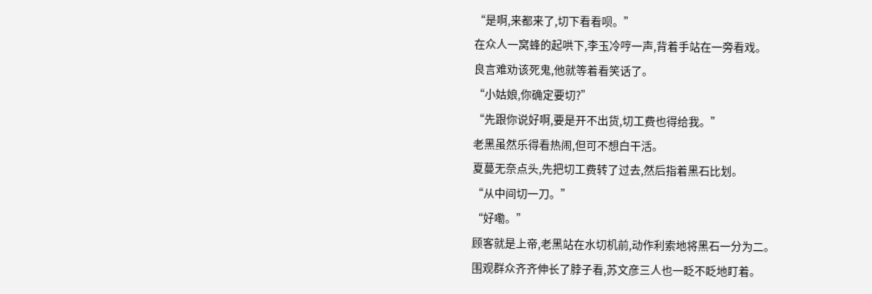“是啊,来都来了,切下看看呗。”
在众人一窝蜂的起哄下,李玉冷哼一声,背着手站在一旁看戏。
良言难劝该死鬼,他就等着看笑话了。
“小姑娘,你确定要切?”
“先跟你说好啊,要是开不出货,切工费也得给我。”
老黑虽然乐得看热闹,但可不想白干活。
夏蔓无奈点头,先把切工费转了过去,然后指着黑石比划。
“从中间切一刀。”
“好嘞。”
顾客就是上帝,老黑站在水切机前,动作利索地将黑石一分为二。
围观群众齐齐伸长了脖子看,苏文彦三人也一眨不眨地盯着。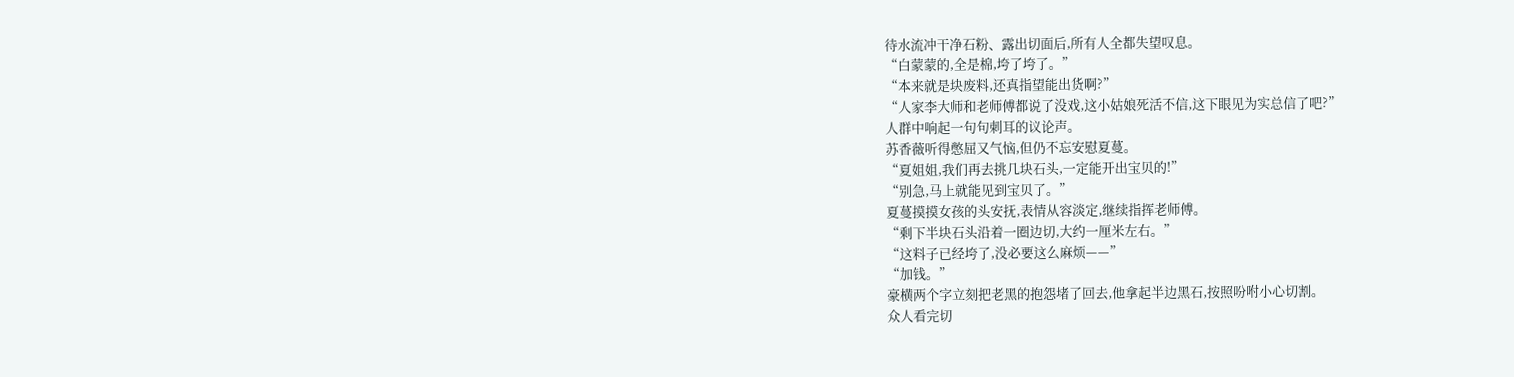待水流冲干净石粉、露出切面后,所有人全都失望叹息。
“白蒙蒙的,全是棉,垮了垮了。”
“本来就是块废料,还真指望能出货啊?”
“人家李大师和老师傅都说了没戏,这小姑娘死活不信,这下眼见为实总信了吧?”
人群中响起一句句刺耳的议论声。
苏香薇听得憋屈又气恼,但仍不忘安慰夏蔓。
“夏姐姐,我们再去挑几块石头,一定能开出宝贝的!”
“别急,马上就能见到宝贝了。”
夏蔓摸摸女孩的头安抚,表情从容淡定,继续指挥老师傅。
“剩下半块石头沿着一圈边切,大约一厘米左右。”
“这料子已经垮了,没必要这么麻烦——”
“加钱。”
豪横两个字立刻把老黑的抱怨堵了回去,他拿起半边黑石,按照吩咐小心切割。
众人看完切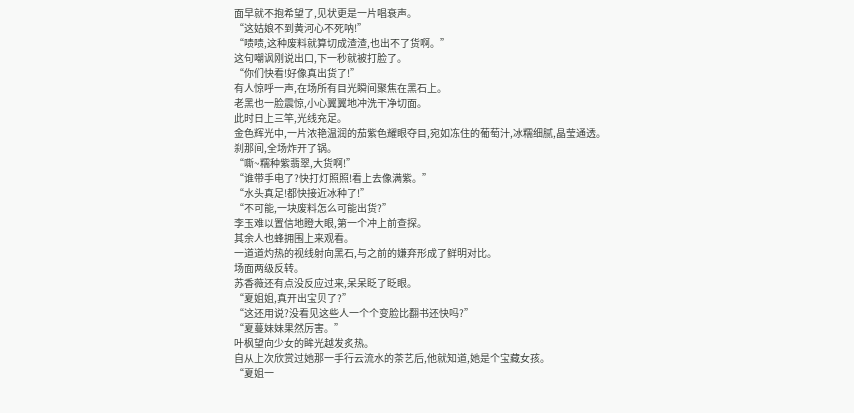面早就不抱希望了,见状更是一片唱衰声。
“这姑娘不到黄河心不死呐!”
“啧啧,这种废料就算切成渣渣,也出不了货啊。”
这句嘲讽刚说出口,下一秒就被打脸了。
“你们快看!好像真出货了!”
有人惊呼一声,在场所有目光瞬间聚焦在黑石上。
老黑也一脸震惊,小心翼翼地冲洗干净切面。
此时日上三竿,光线充足。
金色辉光中,一片浓艳温润的茄紫色耀眼夺目,宛如冻住的葡萄汁,冰糯细腻,晶莹通透。
刹那间,全场炸开了锅。
“嘶~糯种紫翡翠,大货啊!”
“谁带手电了?快打灯照照!看上去像满紫。”
“水头真足!都快接近冰种了!”
“不可能,一块废料怎么可能出货?”
李玉难以置信地瞪大眼,第一个冲上前查探。
其余人也蜂拥围上来观看。
一道道灼热的视线射向黑石,与之前的嫌弃形成了鲜明对比。
场面两级反转。
苏香薇还有点没反应过来,呆呆眨了眨眼。
“夏姐姐,真开出宝贝了?”
“这还用说?没看见这些人一个个变脸比翻书还快吗?”
“夏蔓妹妹果然厉害。”
叶枫望向少女的眸光越发炙热。
自从上次欣赏过她那一手行云流水的茶艺后,他就知道,她是个宝藏女孩。
“夏姐一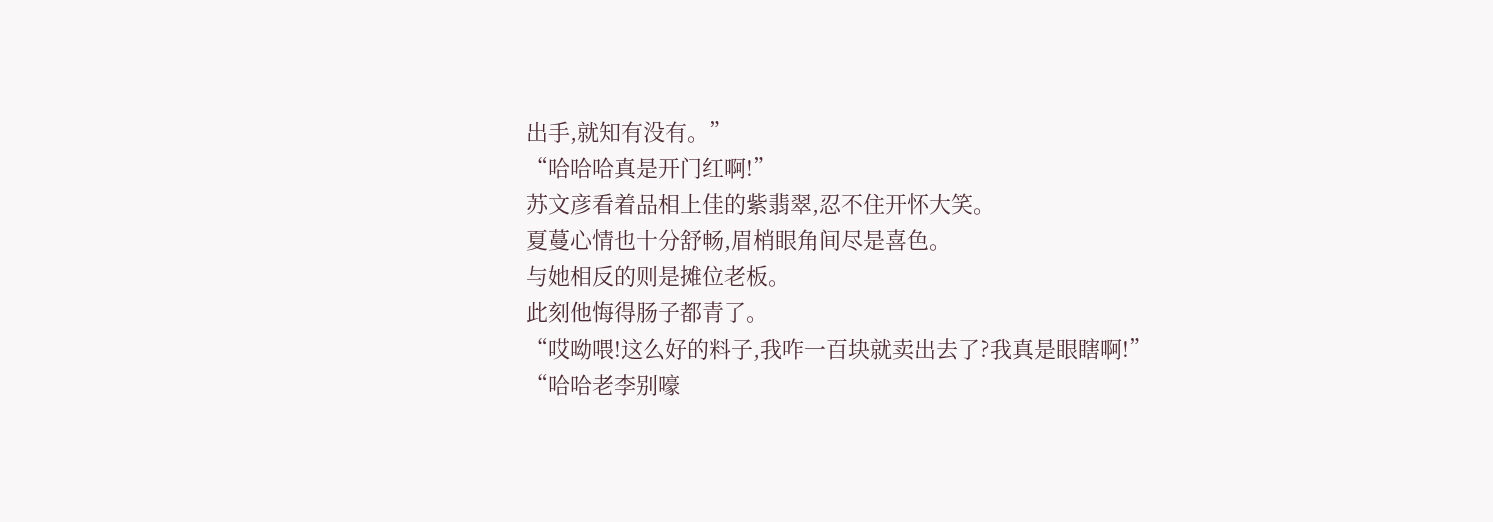出手,就知有没有。”
“哈哈哈真是开门红啊!”
苏文彦看着品相上佳的紫翡翠,忍不住开怀大笑。
夏蔓心情也十分舒畅,眉梢眼角间尽是喜色。
与她相反的则是摊位老板。
此刻他悔得肠子都青了。
“哎呦喂!这么好的料子,我咋一百块就卖出去了?我真是眼瞎啊!”
“哈哈老李别嚎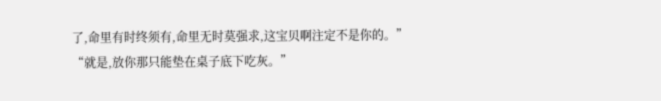了,命里有时终须有,命里无时莫强求,这宝贝啊注定不是你的。”
“就是,放你那只能垫在桌子底下吃灰。”